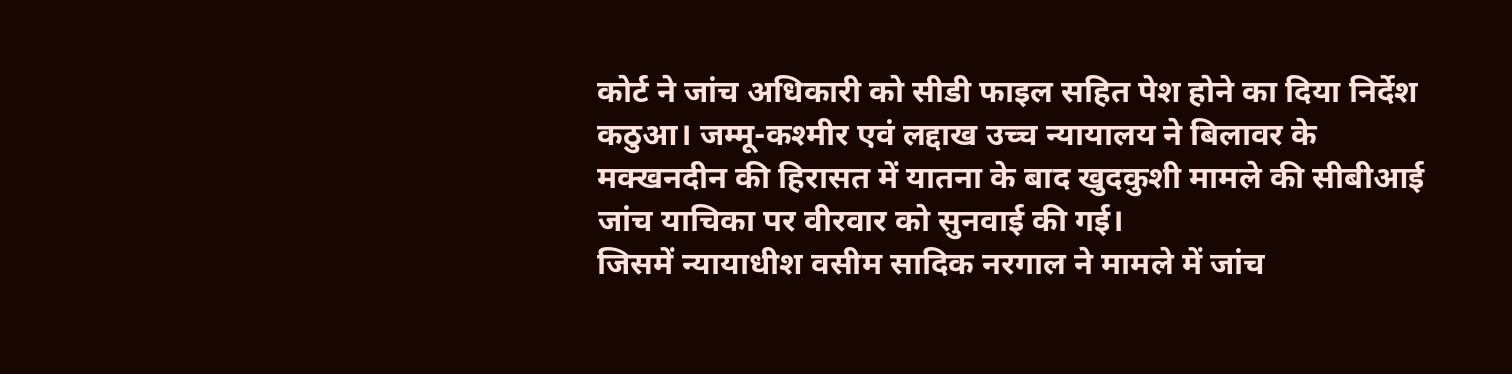कोर्ट ने जांच अधिकारी को सीडी फाइल सहित पेश होने का दिया निर्देश
कठुआ। जम्मू-कश्मीर एवं लद्दाख उच्च न्यायालय ने बिलावर के मक्खनदीन की हिरासत में यातना के बाद खुदकुशी मामले की सीबीआई जांच याचिका पर वीरवार को सुनवाई की गई।
जिसमें न्यायाधीश वसीम सादिक नरगाल ने मामले में जांच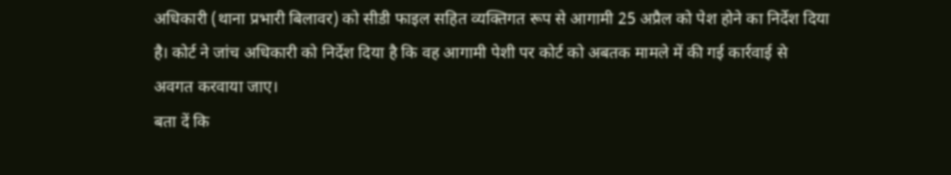अधिकारी (थाना प्रभारी बिलावर) को सीडी फाइल सहित व्यक्तिगत रूप से आगामी 25 अप्रैल को पेश होने का निर्देश दिया है। कोर्ट ने जांच अधिकारी को निर्देश दिया है कि वह आगामी पेशी पर कोर्ट को अबतक मामले में की गई कार्रवाई से अवगत करवाया जाए।
बता दें कि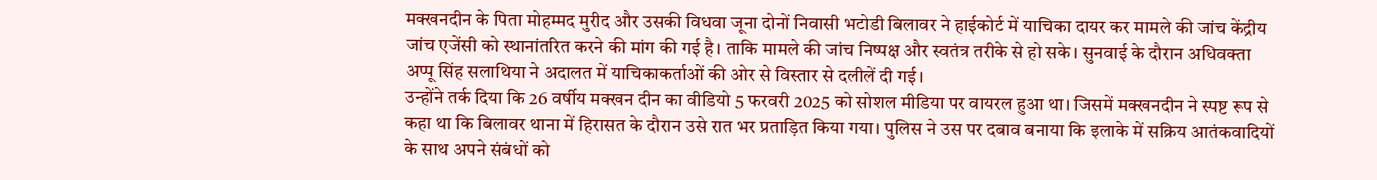मक्खनदीन के पिता मोहम्मद मुरीद और उसकी विधवा जूना दोनों निवासी भटोडी बिलावर ने हाईकोर्ट में याचिका दायर कर मामले की जांच केंद्रीय जांच एजेंसी को स्थानांतरित करने की मांग की गई है। ताकि मामले की जांच निष्पक्ष और स्वतंत्र तरीके से हो सके। सुनवाई के दौरान अधिवक्ता अप्पू सिंह सलाथिया ने अदालत में याचिकाकर्ताओं की ओर से विस्तार से दलीलें दी गई।
उन्होंने तर्क दिया कि 26 वर्षीय मक्खन दीन का वीडियो 5 फरवरी 2025 को सोशल मीडिया पर वायरल हुआ था। जिसमें मक्खनदीन ने स्पष्ट रूप से कहा था कि बिलावर थाना में हिरासत के दौरान उसे रात भर प्रताड़ित किया गया। पुलिस ने उस पर दबाव बनाया कि इलाके में सक्रिय आतंकवादियों के साथ अपने संबंधों को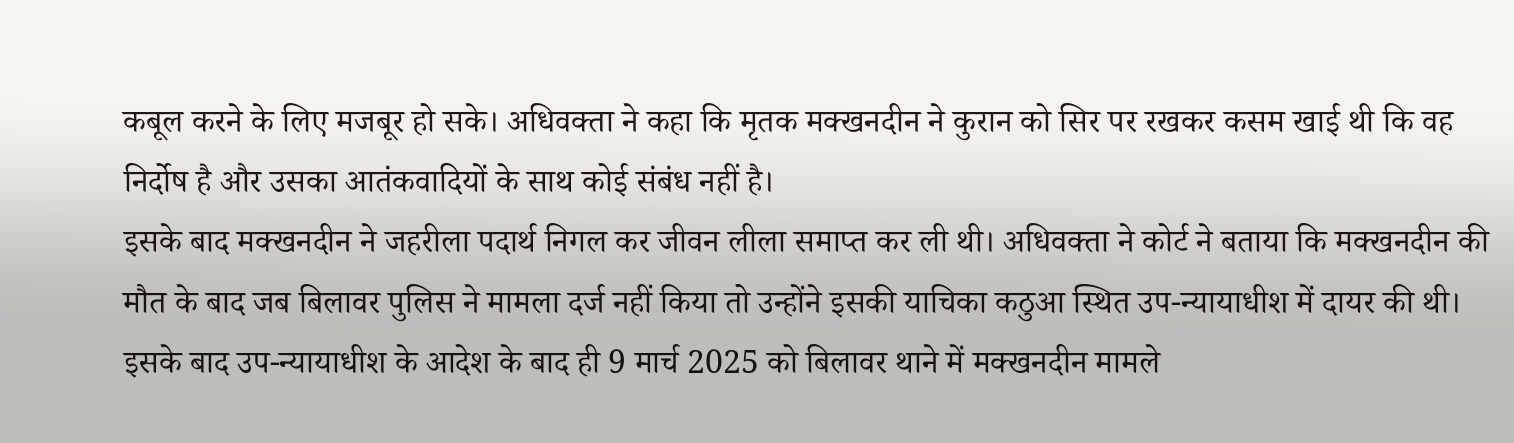कबूल करने के लिए मजबूर हो सके। अधिवक्ता ने कहा कि मृतक मक्खनदीन ने कुरान को सिर पर रखकर कसम खाई थी कि वह निर्दोष है और उसका आतंकवादियों के साथ कोई संबंध नहीं है।
इसके बाद मक्खनदीन ने जहरीला पदार्थ निगल कर जीवन लीला समाप्त कर ली थी। अधिवक्ता ने कोर्ट ने बताया कि मक्खनदीन की मौत के बाद जब बिलावर पुलिस ने मामला दर्ज नहीं किया तो उन्होंने इसकी याचिका कठुआ स्थित उप-न्यायाधीश में दायर की थी।
इसके बाद उप-न्यायाधीश के आदेश के बाद ही 9 मार्च 2025 को बिलावर थाने में मक्खनदीन मामले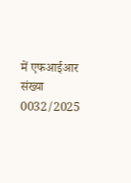में एफआईआर संख्या 0032/2025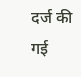दर्ज की गई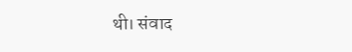थी। संवाद